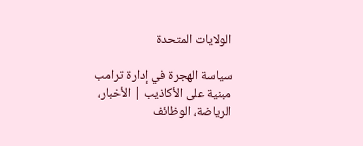الولايات المتحدة

سياسة الهجرة في إدارة ترامب مبنية على الأكاذيب | الأخبار، الرياضة، الوظائف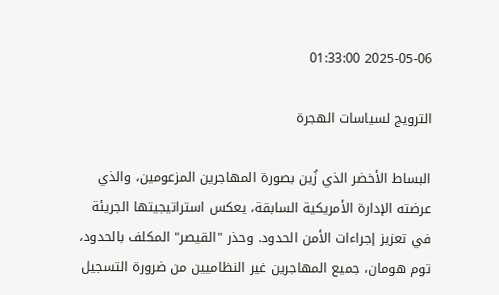2025-05-06 01:33:00

الترويج لسياسات الهجرة

البساط الأخضر الذي زُين بصورة المهاجرين المزعومين، والذي عرضته الإدارة الأمريكية السابقة، يعكس استراتيجيتها الجريئة في تعزيز إجراءات الأمن الحدود. وحذر "القيصر" المكلف بالحدود، توم هومان، جميع المهاجرين غير النظاميين من ضرورة التسجيل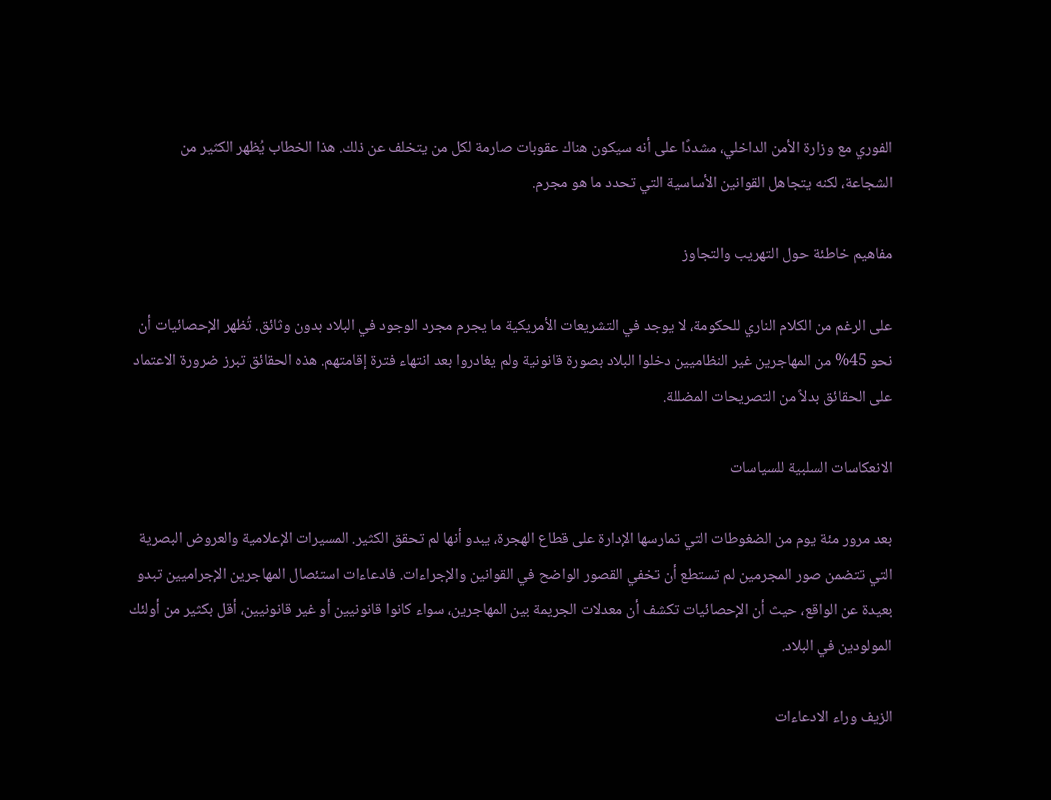الفوري مع وزارة الأمن الداخلي، مشددًا على أنه سيكون هناك عقوبات صارمة لكل من يتخلف عن ذلك. هذا الخطاب يُظهر الكثير من الشجاعة، لكنه يتجاهل القوانين الأساسية التي تحدد ما هو مجرم.

مفاهيم خاطئة حول التهريب والتجاوز

على الرغم من الكلام الناري للحكومة، لا يوجد في التشريعات الأمريكية ما يجرم مجرد الوجود في البلاد بدون وثائق. تُظهر الإحصائيات أن نحو 45% من المهاجرين غير النظاميين دخلوا البلاد بصورة قانونية ولم يغادروا بعد انتهاء فترة إقامتهم. هذه الحقائق تبرز ضرورة الاعتماد على الحقائق بدلاً من التصريحات المضللة.

الانعكاسات السلبية للسياسات

بعد مرور مئة يوم من الضغوطات التي تمارسها الإدارة على قطاع الهجرة، يبدو أنها لم تحقق الكثير. المسيرات الإعلامية والعروض البصرية التي تتضمن صور المجرمين لم تستطع أن تخفي القصور الواضح في القوانين والإجراءات. فادعاءات استئصال المهاجرين الإجراميين تبدو بعيدة عن الواقع، حيث أن الإحصائيات تكشف أن معدلات الجريمة بين المهاجرين، سواء كانوا قانونيين أو غير قانونيين، أقل بكثير من أولئك المولودين في البلاد.

الزيف وراء الادعاءات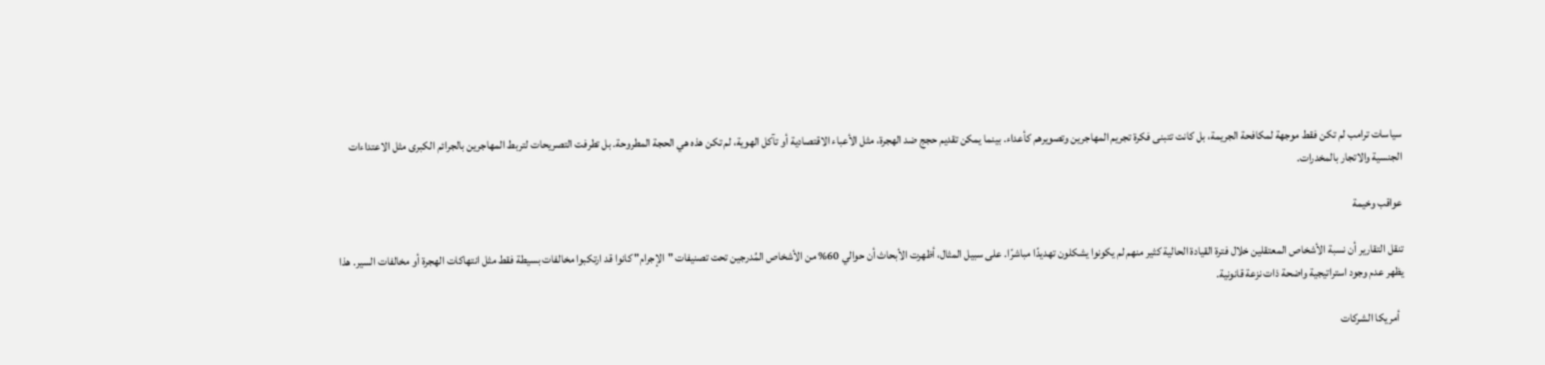سياسات ترامب لم تكن فقط موجهة لمكافحة الجريمة، بل كانت تتبنى فكرة تجريم المهاجرين وتصويرهم كأعداء. بينما يمكن تقديم حجج ضد الهجرة، مثل الأعباء الاقتصادية أو تآكل الهوية، لم تكن هذه هي الحجة المطروحة. بل تطرفت التصريحات لتربط المهاجرين بالجرائم الكبرى مثل الاعتداءات الجنسية والاتجار بالمخدرات.

عواقب وخيمة

تنقل التقارير أن نسبة الأشخاص المعتقلين خلال فترة القيادة الحالية كثير منهم لم يكونوا يشكلون تهديدًا مباشرًا. على سبيل المثال، أظهرت الأبحاث أن حوالي 60% من الأشخاص المُدرجين تحت تصنيفات "الإجرام" كانوا قد ارتكبوا مخالفات بسيطة فقط مثل انتهاكات الهجرة أو مخالفات السير. هذا يظهر عدم وجود استراتيجية واضحة ذات نزعة قانونية.

  أمريكا الشركات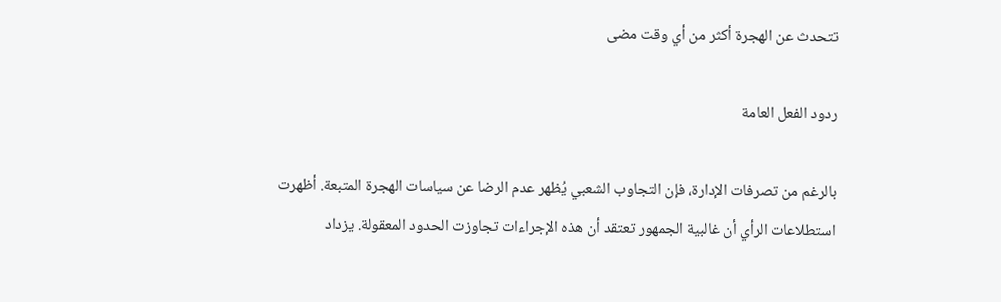تتحدث عن الهجرة أكثر من أي وقت مضى

ردود الفعل العامة

بالرغم من تصرفات الإدارة، فإن التجاوب الشعبي يُظهر عدم الرضا عن سياسات الهجرة المتبعة. أظهرت استطلاعات الرأي أن غالبية الجمهور تعتقد أن هذه الإجراءات تجاوزت الحدود المعقولة. يزداد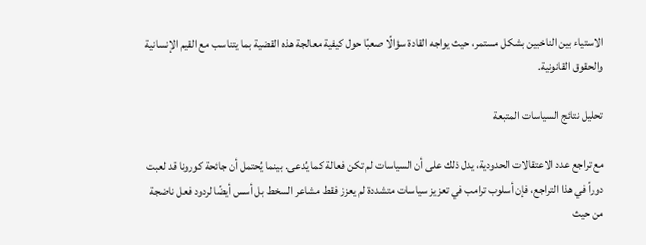الاستياء بين الناخبين بشكل مستمر، حيث يواجه القادة سؤالًا صعبًا حول كيفية معالجة هذه القضية بما يتناسب مع القيم الإنسانية والحقوق القانونية.

تحليل نتائج السياسات المتبعة

مع تراجع عدد الاعتقالات الحدودية، يدل ذلك على أن السياسات لم تكن فعالة كما يُدعى. بينما يُحتمل أن جائحة كورونا قد لعبت دوراً في هذا التراجع، فإن أسلوب ترامب في تعزيز سياسات متشددة لم يعزز فقط مشاعر السخط بل أسس أيضًا لردود فعل ناضجة من حيث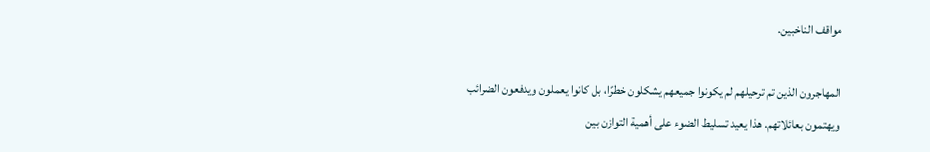مواقف الناخبين.

المهاجرون الذين تم ترحيلهم لم يكونوا جميعهم يشكلون خطرًا، بل كانوا يعملون ويدفعون الضرائب ويهتمون بعائلاتهم. هذا يعيد تسليط الضوء على أهمية التوازن بين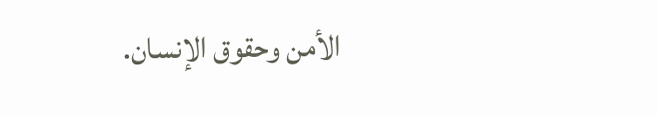الأمن وحقوق الإنسان.